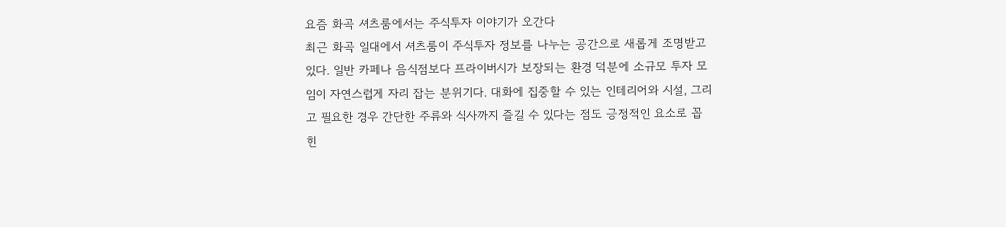요즘 화곡 셔츠룸에서는 주식투자 이야기가 오간다
최근 화곡 일대에서 셔츠룸이 주식투자 정보를 나누는 공간으로 새롭게 조명받고 있다. 일반 카페나 음식점보다 프라이버시가 보장되는 환경 덕분에 소규모 투자 모임이 자연스럽게 자리 잡는 분위기다. 대화에 집중할 수 있는 인테리어와 시설, 그리고 필요한 경우 간단한 주류와 식사까지 즐길 수 있다는 점도 긍정적인 요소로 꼽힌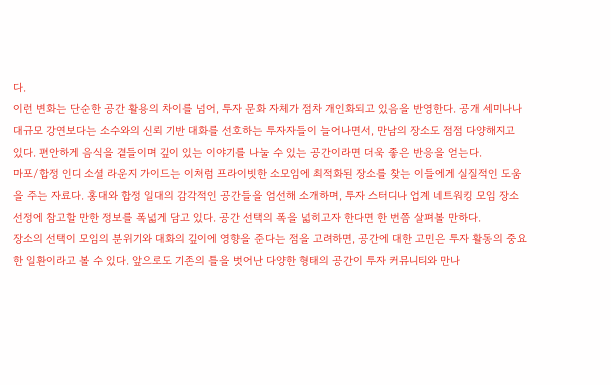다.
이런 변화는 단순한 공간 활용의 차이를 넘어, 투자 문화 자체가 점차 개인화되고 있음을 반영한다. 공개 세미나나 대규모 강연보다는 소수와의 신뢰 기반 대화를 선호하는 투자자들이 늘어나면서, 만남의 장소도 점점 다양해지고 있다. 편안하게 음식을 곁들이며 깊이 있는 이야기를 나눌 수 있는 공간이라면 더욱 좋은 반응을 얻는다.
마포/합정 인디 소셜 라운지 가이드는 이처럼 프라이빗한 소모임에 최적화된 장소를 찾는 이들에게 실질적인 도움을 주는 자료다. 홍대와 합정 일대의 감각적인 공간들을 엄선해 소개하며, 투자 스터디나 업계 네트워킹 모임 장소 선정에 참고할 만한 정보를 폭넓게 담고 있다. 공간 선택의 폭을 넓히고자 한다면 한 번쯤 살펴볼 만하다.
장소의 선택이 모임의 분위기와 대화의 깊이에 영향을 준다는 점을 고려하면, 공간에 대한 고민은 투자 활동의 중요한 일환이라고 볼 수 있다. 앞으로도 기존의 틀을 벗어난 다양한 형태의 공간이 투자 커뮤니티와 만나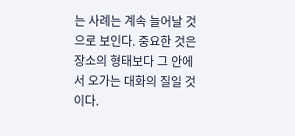는 사례는 계속 늘어날 것으로 보인다. 중요한 것은 장소의 형태보다 그 안에서 오가는 대화의 질일 것이다.